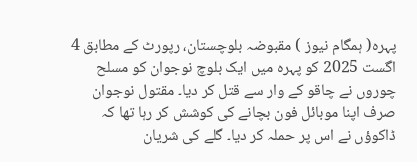پہرہ( ہمگام نیوز ) مقبوضہ بلوچستان، رپورٹ کے مطابق 4 اگست 2025 کو پہرہ میں ایک بلوچ نوجوان کو مسلح چوروں نے چاقو کے وار سے قتل کر دیا۔ مقتول نوجوان صرف اپنا موبائل فون بچانے کی کوشش کر رہا تھا کہ ڈاکوؤں نے اس پر حملہ کر دیا۔ گلے کی شریان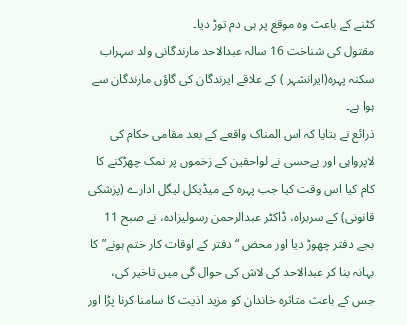کٹنے کے باعث وہ موقع پر ہی دم توڑ دیا۔
مقتول کی شناخت 16 سالہ عبدالاحد مارندگانی ولد سہراب سکنہ پہرہ(ایرانشہر ) کے علاقے ایرندگان کی گاؤں مارندگان سے ہوا ہے۔
ذرائع نے بتایا کہ اس المناک واقعے کے بعد مقامی حکام کی لاپرواہی اور بےحسی نے لواحقین کے زخموں پر نمک چھڑکنے کا کام کیا اس وقت کیا جب پہرہ کے میڈیکل لیگل ادارے (پزشکی قانونی) کے سربراہ، ڈاکٹر عبدالرحمن رسولیزاده، نے صبح 11 بجے دفتر چھوڑ دیا اور محض “دفتر کے اوقات کار ختم ہونے” کا بہانہ بنا کر عبدالاحد کی لاش کی حوال گی میں تاخیر کی، جس کے باعث متاثرہ خاندان کو مزید اذیت کا سامنا کرنا پڑا اور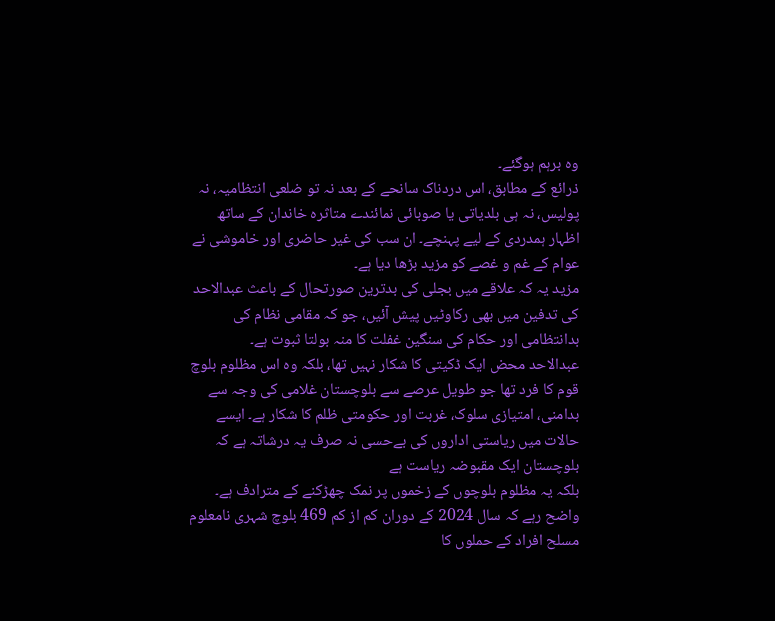وہ برہم ہوگئے۔
ذرائع کے مطابق، اس دردناک سانحے کے بعد نہ تو ضلعی انتظامیہ، نہ پولیس، نہ ہی بلدیاتی یا صوبائی نمائندے متاثرہ خاندان کے ساتھ اظہار ہمدردی کے لیے پہنچے۔ ان سب کی غیر حاضری اور خاموشی نے عوام کے غم و غصے کو مزید بڑھا دیا ہے۔
مزید یہ کہ علاقے میں بجلی کی بدترین صورتحال کے باعث عبدالاحد کی تدفین میں بھی رکاوٹیں پیش آئیں، جو کہ مقامی نظام کی بدانتظامی اور حکام کی سنگین غفلت کا منہ بولتا ثبوت ہے۔
عبدالاحد محض ایک ڈکیتی کا شکار نہیں تھا، بلکہ وہ اس مظلوم بلوچ قوم کا فرد تھا جو طویل عرصے سے بلوچستان غلامی کی وجہ سے بدامنی، امتیازی سلوک، غربت اور حکومتی ظلم کا شکار ہے۔ ایسے حالات میں ریاستی اداروں کی بےحسی نہ صرف یہ درشاتہ ہے کہ بلوچستان ایک مقبوضہ ریاست ہے
بلکہ یہ مظلوم بلوچوں کے زخموں پر نمک چھڑکنے کے مترادف ہے۔
واضح رہے کہ سال 2024 کے دوران کم از کم 469 بلوچ شہری نامعلوم مسلح افراد کے حملوں کا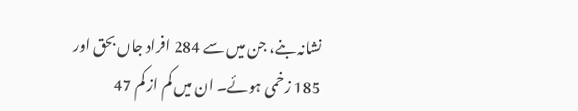نشانہ بنے، جن میں سے 284 افراد جاں بحق اور 185 زخمی ہوئے۔ ان میں کم از کم 47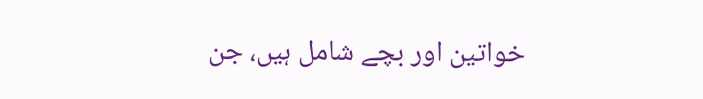خواتین اور بچے شامل ہیں، جن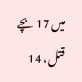میں 17 بچے قتل، 14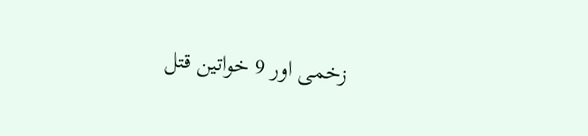زخمی اور 9 خواتین قتل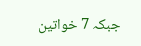جبکہ 7 خواتین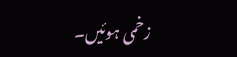زخمی ہوئیں۔